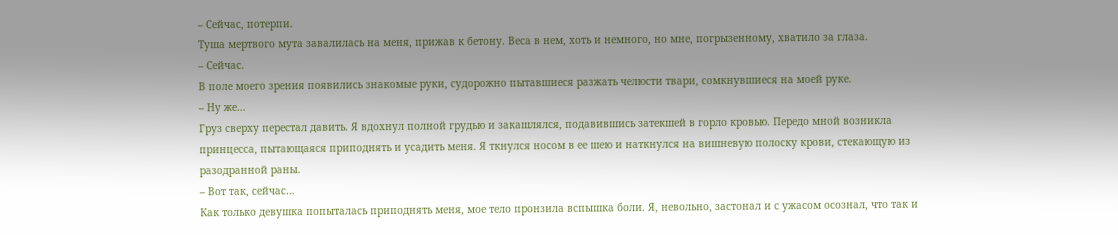– Сейчас, потерпи.
Туша мертвого мута завалилась на меня, прижав к бетону. Веса в нем, хоть и немного, но мне, погрызенному, хватило за глаза.
– Сейчас.
В поле моего зрения появились знакомые руки, судорожно пытавшиеся разжать челюсти твари, сомкнувшиеся на моей руке.
– Ну же…
Груз сверху перестал давить. Я вдохнул полной грудью и закашлялся, подавившись затекшей в горло кровью. Передо мной возникла принцесса, пытающаяся приподнять и усадить меня. Я ткнулся носом в ее шею и наткнулся на вишневую полоску крови, стекающую из разодранной раны.
– Вот так, сейчас…
Как только девушка попыталась приподнять меня, мое тело пронзила вспышка боли. Я, невольно, застонал и с ужасом осознал, что так и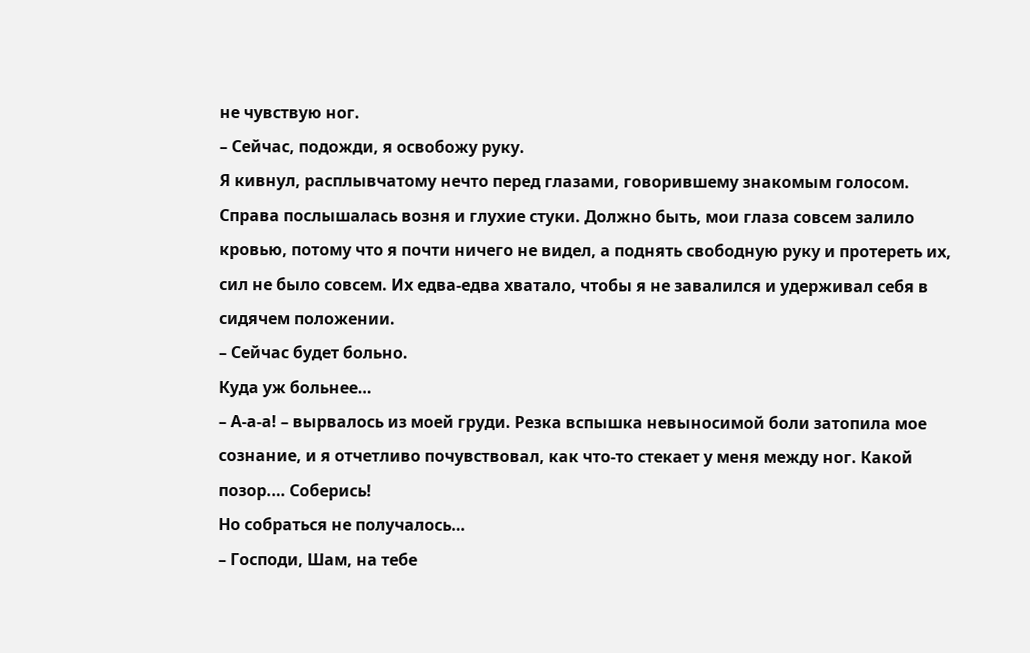не чувствую ног.
– Сейчас, подожди, я освобожу руку.
Я кивнул, расплывчатому нечто перед глазами, говорившему знакомым голосом. Справа послышалась возня и глухие стуки. Должно быть, мои глаза совсем залило кровью, потому что я почти ничего не видел, а поднять свободную руку и протереть их, сил не было совсем. Их едва-едва хватало, чтобы я не завалился и удерживал себя в сидячем положении.
– Сейчас будет больно.
Куда уж больнее…
– А-а-а! – вырвалось из моей груди. Резка вспышка невыносимой боли затопила мое сознание, и я отчетливо почувствовал, как что-то стекает у меня между ног. Какой позор.… Соберись!
Но собраться не получалось…
– Господи, Шам, на тебе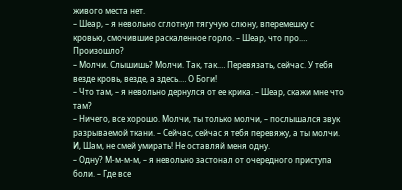живого места нет.
– Шеар, – я невольно сглотнул тягучую слюну, вперемешку с кровью, смочившие раскаленное горло. – Шеар, что про.… Произошло?
– Молчи. Слышишь? Молчи. Так, так.… Перевязать, сейчас. У тебя везде кровь, везде, а здесь.… О Боги!
– Что там, – я невольно дернулся от ее крика. – Шеар, скажи мне что там?
– Ничего, все хорошо. Молчи, ты только молчи, – послышался звук разрываемой ткани. – Сейчас, сейчас я тебя перевяжу, а ты молчи. И, Шам, не смей умирать! Не оставляй меня одну.
– Одну? М-м-м-м, – я невольно застонал от очередного приступа боли. – Где все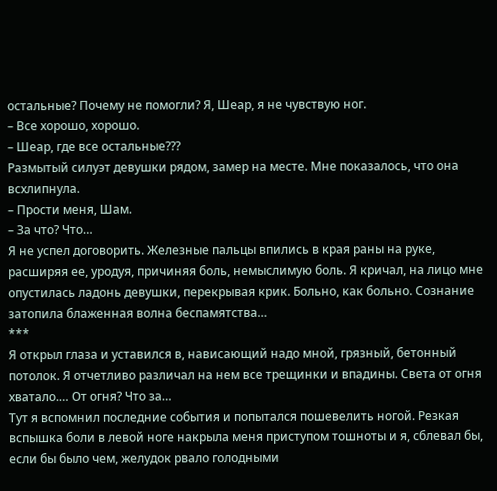остальные? Почему не помогли? Я, Шеар, я не чувствую ног.
– Все хорошо, хорошо.
– Шеар, где все остальные???
Размытый силуэт девушки рядом, замер на месте. Мне показалось, что она всхлипнула.
– Прости меня, Шам.
– За что? Что…
Я не успел договорить. Железные пальцы впились в края раны на руке, расширяя ее, уродуя, причиняя боль, немыслимую боль. Я кричал, на лицо мне опустилась ладонь девушки, перекрывая крик. Больно, как больно. Сознание затопила блаженная волна беспамятства…
***
Я открыл глаза и уставился в, нависающий надо мной, грязный, бетонный потолок. Я отчетливо различал на нем все трещинки и впадины. Света от огня хватало.… От огня? Что за…
Тут я вспомнил последние события и попытался пошевелить ногой. Резкая вспышка боли в левой ноге накрыла меня приступом тошноты и я, сблевал бы, если бы было чем, желудок рвало голодными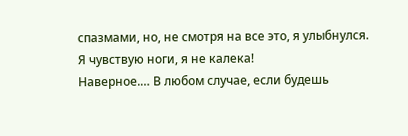спазмами, но, не смотря на все это, я улыбнулся.
Я чувствую ноги, я не калека!
Наверное.… В любом случае, если будешь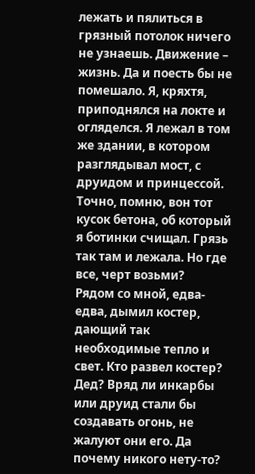лежать и пялиться в грязный потолок ничего не узнаешь. Движение – жизнь. Да и поесть бы не помешало. Я, кряхтя, приподнялся на локте и огляделся. Я лежал в том же здании, в котором разглядывал мост, с друидом и принцессой. Точно, помню, вон тот кусок бетона, об который я ботинки счищал. Грязь так там и лежала. Но где все, черт возьми?
Рядом со мной, едва-едва, дымил костер, дающий так необходимые тепло и свет. Кто развел костер? Дед? Вряд ли инкарбы или друид стали бы создавать огонь, не жалуют они его. Да почему никого нету-то?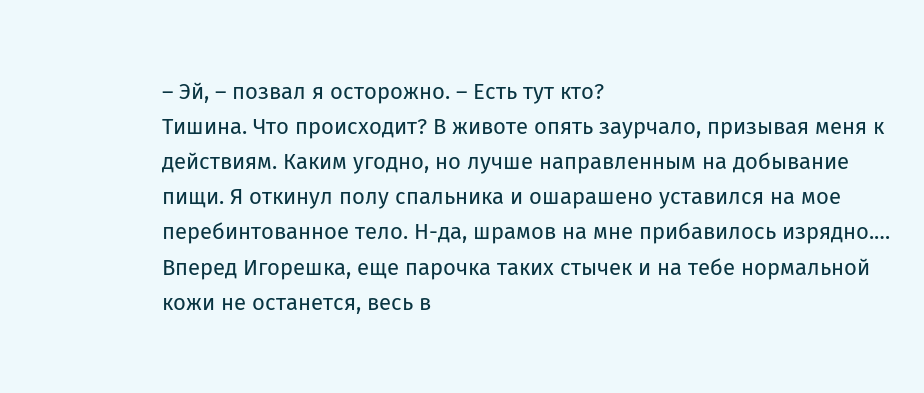– Эй, – позвал я осторожно. – Есть тут кто?
Тишина. Что происходит? В животе опять заурчало, призывая меня к действиям. Каким угодно, но лучше направленным на добывание пищи. Я откинул полу спальника и ошарашено уставился на мое перебинтованное тело. Н-да, шрамов на мне прибавилось изрядно.… Вперед Игорешка, еще парочка таких стычек и на тебе нормальной кожи не останется, весь в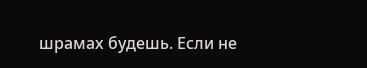шрамах будешь. Если не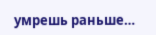умрешь раньше…